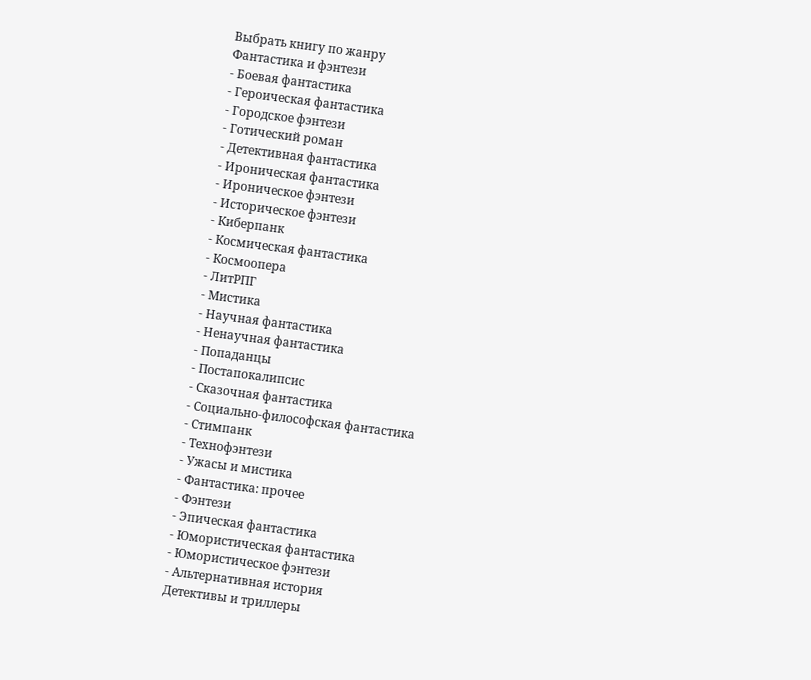Выбрать книгу по жанру
Фантастика и фэнтези
- Боевая фантастика
- Героическая фантастика
- Городское фэнтези
- Готический роман
- Детективная фантастика
- Ироническая фантастика
- Ироническое фэнтези
- Историческое фэнтези
- Киберпанк
- Космическая фантастика
- Космоопера
- ЛитРПГ
- Мистика
- Научная фантастика
- Ненаучная фантастика
- Попаданцы
- Постапокалипсис
- Сказочная фантастика
- Социально-философская фантастика
- Стимпанк
- Технофэнтези
- Ужасы и мистика
- Фантастика: прочее
- Фэнтези
- Эпическая фантастика
- Юмористическая фантастика
- Юмористическое фэнтези
- Альтернативная история
Детективы и триллеры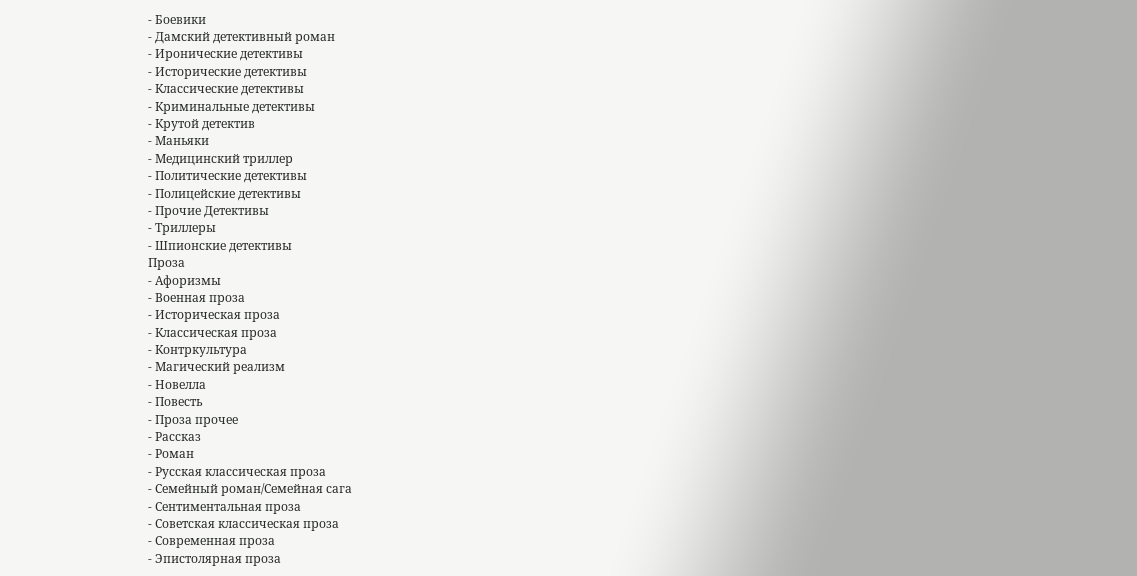- Боевики
- Дамский детективный роман
- Иронические детективы
- Исторические детективы
- Классические детективы
- Криминальные детективы
- Крутой детектив
- Маньяки
- Медицинский триллер
- Политические детективы
- Полицейские детективы
- Прочие Детективы
- Триллеры
- Шпионские детективы
Проза
- Афоризмы
- Военная проза
- Историческая проза
- Классическая проза
- Контркультура
- Магический реализм
- Новелла
- Повесть
- Проза прочее
- Рассказ
- Роман
- Русская классическая проза
- Семейный роман/Семейная сага
- Сентиментальная проза
- Советская классическая проза
- Современная проза
- Эпистолярная проза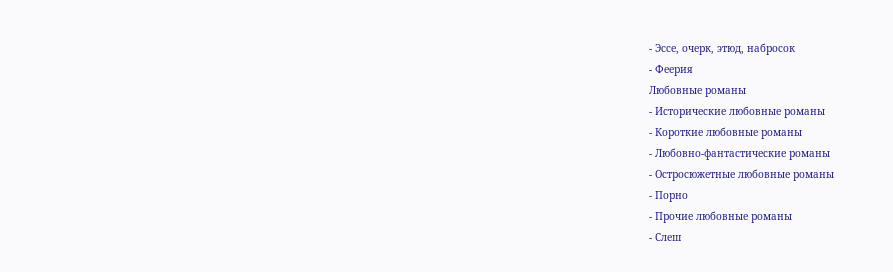- Эссе, очерк, этюд, набросок
- Феерия
Любовные романы
- Исторические любовные романы
- Короткие любовные романы
- Любовно-фантастические романы
- Остросюжетные любовные романы
- Порно
- Прочие любовные романы
- Слеш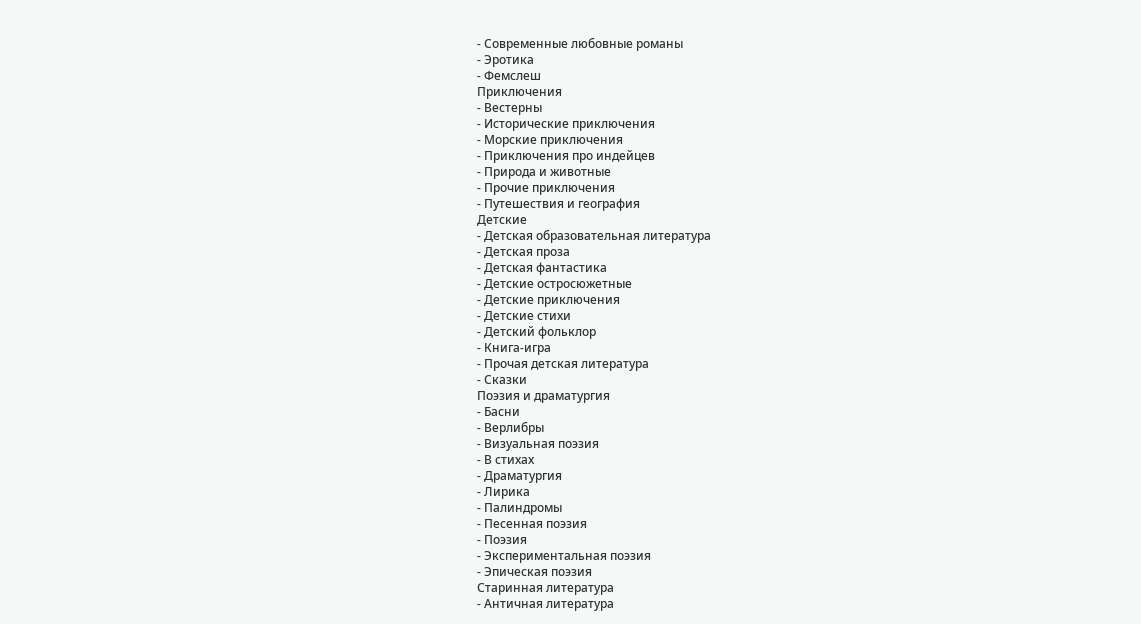- Современные любовные романы
- Эротика
- Фемслеш
Приключения
- Вестерны
- Исторические приключения
- Морские приключения
- Приключения про индейцев
- Природа и животные
- Прочие приключения
- Путешествия и география
Детские
- Детская образовательная литература
- Детская проза
- Детская фантастика
- Детские остросюжетные
- Детские приключения
- Детские стихи
- Детский фольклор
- Книга-игра
- Прочая детская литература
- Сказки
Поэзия и драматургия
- Басни
- Верлибры
- Визуальная поэзия
- В стихах
- Драматургия
- Лирика
- Палиндромы
- Песенная поэзия
- Поэзия
- Экспериментальная поэзия
- Эпическая поэзия
Старинная литература
- Античная литература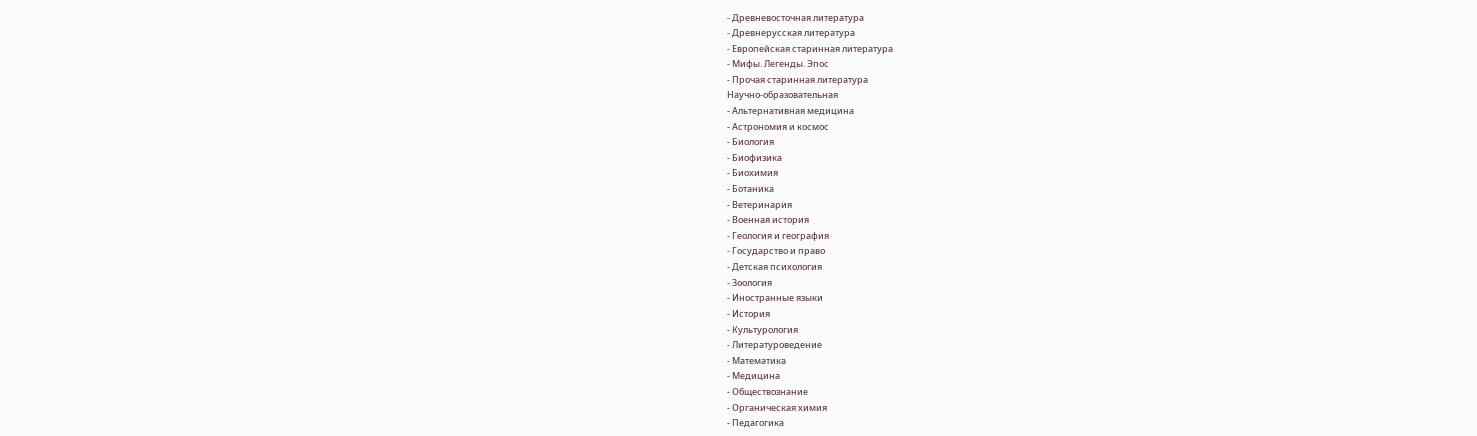- Древневосточная литература
- Древнерусская литература
- Европейская старинная литература
- Мифы. Легенды. Эпос
- Прочая старинная литература
Научно-образовательная
- Альтернативная медицина
- Астрономия и космос
- Биология
- Биофизика
- Биохимия
- Ботаника
- Ветеринария
- Военная история
- Геология и география
- Государство и право
- Детская психология
- Зоология
- Иностранные языки
- История
- Культурология
- Литературоведение
- Математика
- Медицина
- Обществознание
- Органическая химия
- Педагогика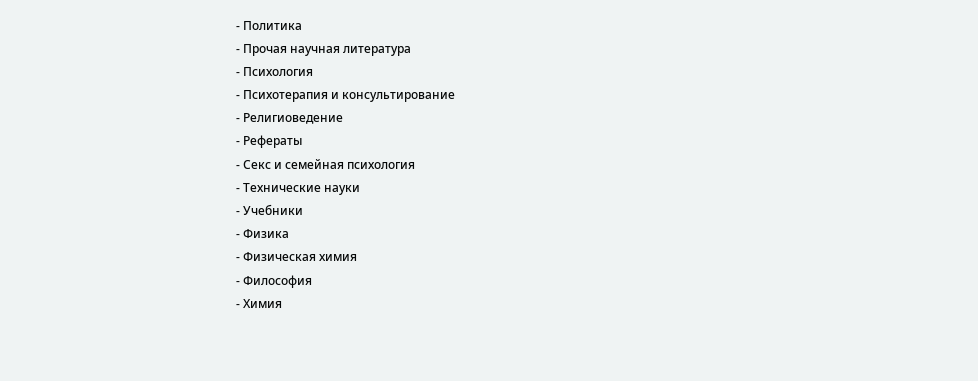- Политика
- Прочая научная литература
- Психология
- Психотерапия и консультирование
- Религиоведение
- Рефераты
- Секс и семейная психология
- Технические науки
- Учебники
- Физика
- Физическая химия
- Философия
- Химия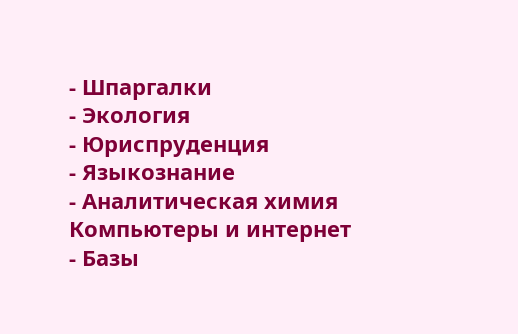- Шпаргалки
- Экология
- Юриспруденция
- Языкознание
- Аналитическая химия
Компьютеры и интернет
- Базы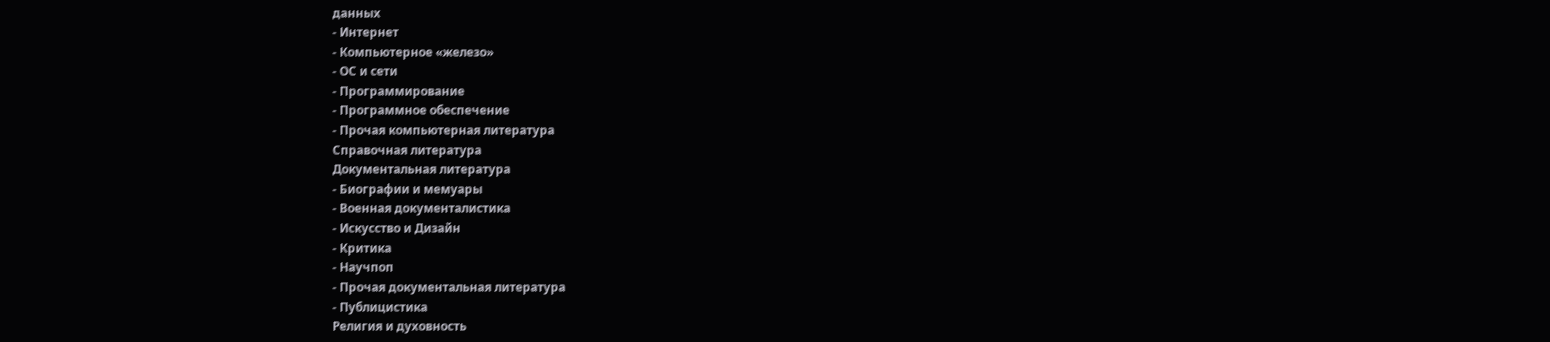данных
- Интернет
- Компьютерное «железо»
- ОС и сети
- Программирование
- Программное обеспечение
- Прочая компьютерная литература
Справочная литература
Документальная литература
- Биографии и мемуары
- Военная документалистика
- Искусство и Дизайн
- Критика
- Научпоп
- Прочая документальная литература
- Публицистика
Религия и духовность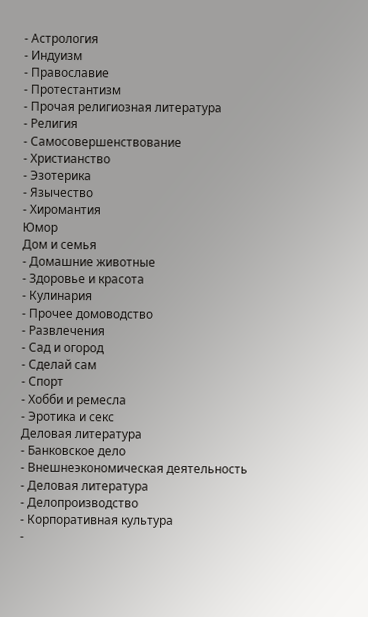- Астрология
- Индуизм
- Православие
- Протестантизм
- Прочая религиозная литература
- Религия
- Самосовершенствование
- Христианство
- Эзотерика
- Язычество
- Хиромантия
Юмор
Дом и семья
- Домашние животные
- Здоровье и красота
- Кулинария
- Прочее домоводство
- Развлечения
- Сад и огород
- Сделай сам
- Спорт
- Хобби и ремесла
- Эротика и секс
Деловая литература
- Банковское дело
- Внешнеэкономическая деятельность
- Деловая литература
- Делопроизводство
- Корпоративная культура
-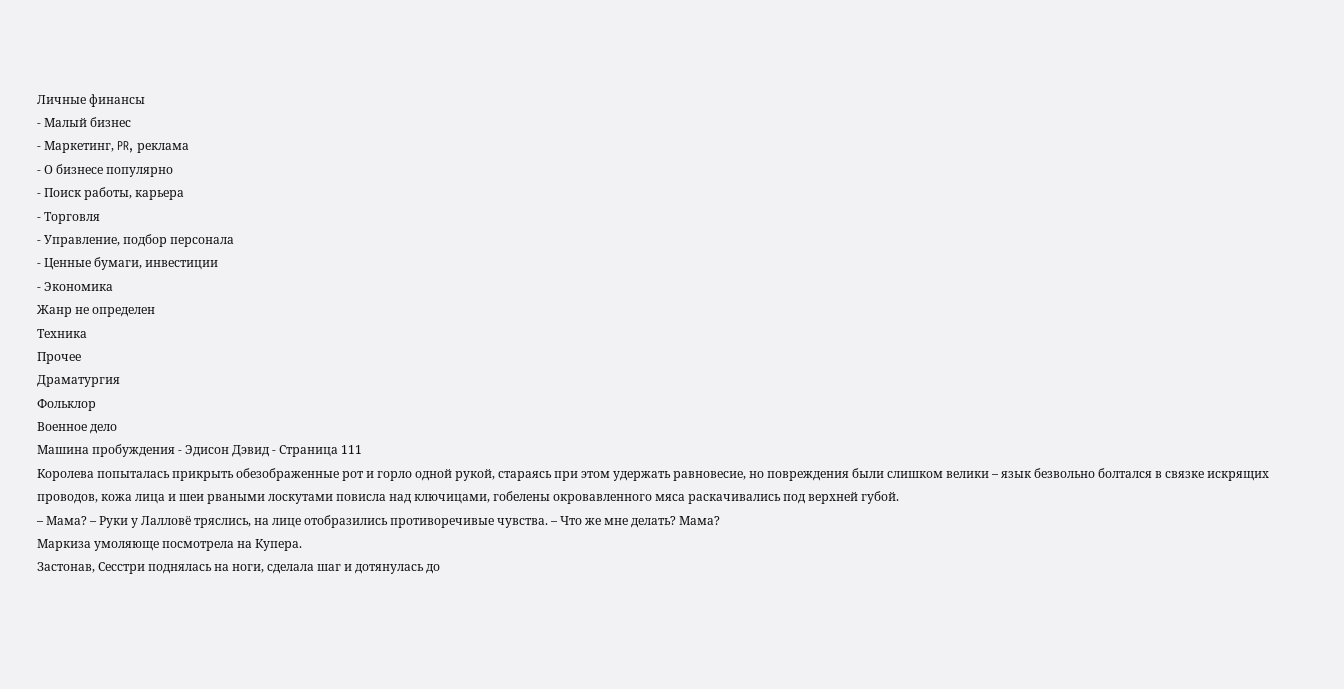Личные финансы
- Малый бизнес
- Маркетинг, PR, реклама
- О бизнесе популярно
- Поиск работы, карьера
- Торговля
- Управление, подбор персонала
- Ценные бумаги, инвестиции
- Экономика
Жанр не определен
Техника
Прочее
Драматургия
Фольклор
Военное дело
Машина пробуждения - Эдисон Дэвид - Страница 111
Королева попыталась прикрыть обезображенные рот и горло одной рукой, стараясь при этом удержать равновесие, но повреждения были слишком велики – язык безвольно болтался в связке искрящих проводов, кожа лица и шеи рваными лоскутами повисла над ключицами, гобелены окровавленного мяса раскачивались под верхней губой.
– Мама? – Руки у Лалловё тряслись, на лице отобразились противоречивые чувства. – Что же мне делать? Мама?
Маркиза умоляюще посмотрела на Купера.
Застонав, Сесстри поднялась на ноги, сделала шаг и дотянулась до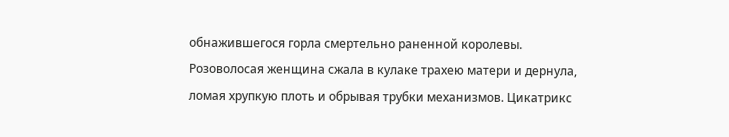обнажившегося горла смертельно раненной королевы. Розоволосая женщина сжала в кулаке трахею матери и дернула, ломая хрупкую плоть и обрывая трубки механизмов. Цикатрикс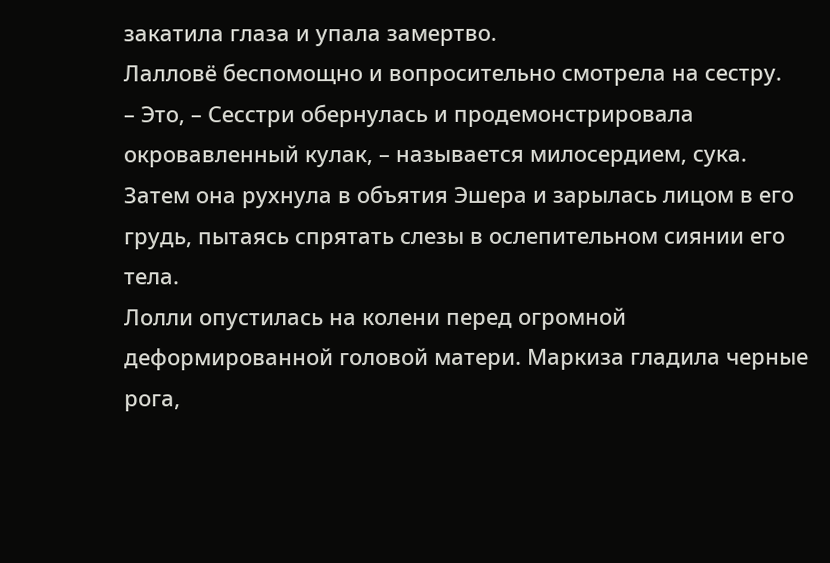закатила глаза и упала замертво.
Лалловё беспомощно и вопросительно смотрела на сестру.
– Это, – Сесстри обернулась и продемонстрировала окровавленный кулак, – называется милосердием, сука.
Затем она рухнула в объятия Эшера и зарылась лицом в его грудь, пытаясь спрятать слезы в ослепительном сиянии его тела.
Лолли опустилась на колени перед огромной деформированной головой матери. Маркиза гладила черные рога,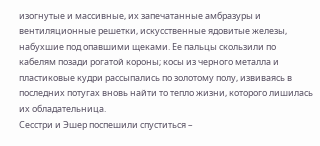изогнутые и массивные, их запечатанные амбразуры и вентиляционные решетки, искусственные ядовитые железы, набухшие под опавшими щеками. Ее пальцы скользили по кабелям позади рогатой короны; косы из черного металла и пластиковые кудри рассыпались по золотому полу, извиваясь в последних потугах вновь найти то тепло жизни, которого лишилась их обладательница.
Сесстри и Эшер поспешили спуститься –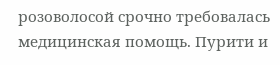розоволосой срочно требовалась медицинская помощь. Пурити и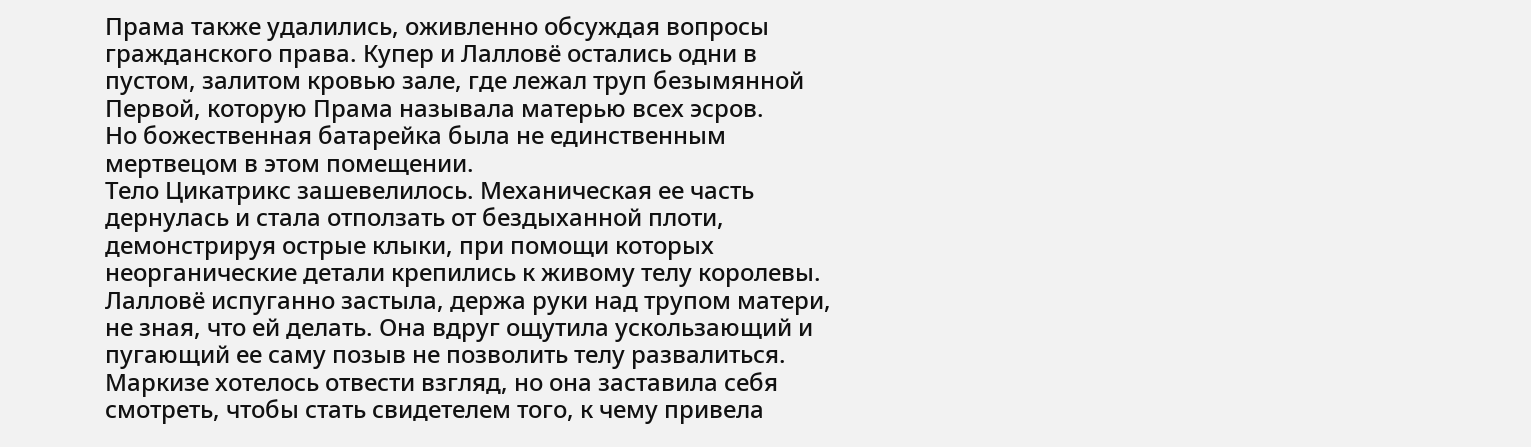Прама также удалились, оживленно обсуждая вопросы гражданского права. Купер и Лалловё остались одни в пустом, залитом кровью зале, где лежал труп безымянной Первой, которую Прама называла матерью всех эсров.
Но божественная батарейка была не единственным мертвецом в этом помещении.
Тело Цикатрикс зашевелилось. Механическая ее часть дернулась и стала отползать от бездыханной плоти, демонстрируя острые клыки, при помощи которых неорганические детали крепились к живому телу королевы. Лалловё испуганно застыла, держа руки над трупом матери, не зная, что ей делать. Она вдруг ощутила ускользающий и пугающий ее саму позыв не позволить телу развалиться.
Маркизе хотелось отвести взгляд, но она заставила себя смотреть, чтобы стать свидетелем того, к чему привела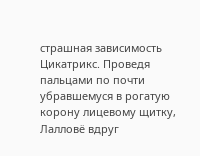страшная зависимость Цикатрикс. Проведя пальцами по почти убравшемуся в рогатую корону лицевому щитку, Лалловё вдруг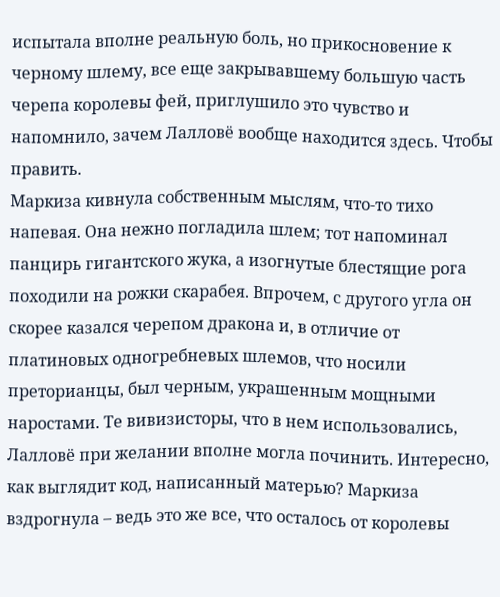испытала вполне реальную боль, но прикосновение к черному шлему, все еще закрывавшему большую часть черепа королевы фей, приглушило это чувство и напомнило, зачем Лалловё вообще находится здесь. Чтобы править.
Маркиза кивнула собственным мыслям, что-то тихо напевая. Она нежно погладила шлем; тот напоминал панцирь гигантского жука, а изогнутые блестящие рога походили на рожки скарабея. Впрочем, с другого угла он скорее казался черепом дракона и, в отличие от платиновых одногребневых шлемов, что носили преторианцы, был черным, украшенным мощными наростами. Те вивизисторы, что в нем использовались, Лалловё при желании вполне могла починить. Интересно, как выглядит код, написанный матерью? Маркиза вздрогнула – ведь это же все, что осталось от королевы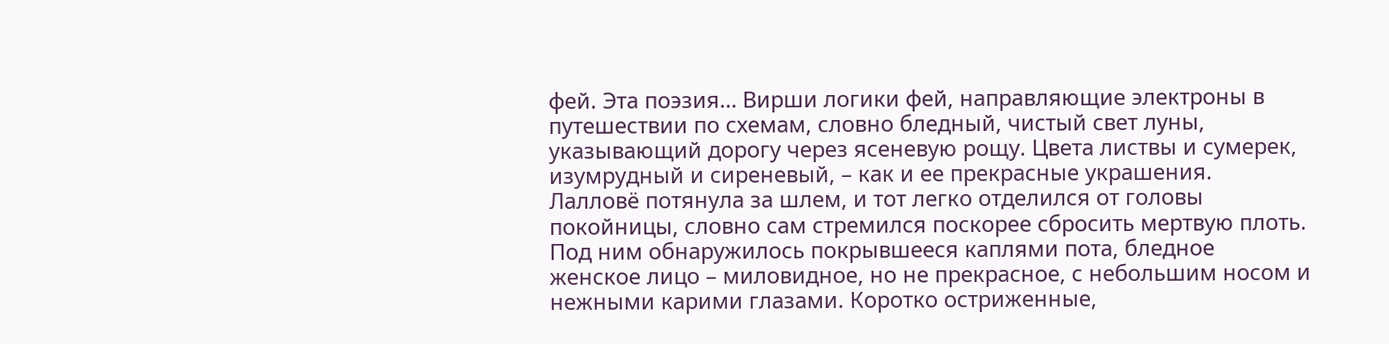фей. Эта поэзия… Вирши логики фей, направляющие электроны в путешествии по схемам, словно бледный, чистый свет луны, указывающий дорогу через ясеневую рощу. Цвета листвы и сумерек, изумрудный и сиреневый, – как и ее прекрасные украшения.
Лалловё потянула за шлем, и тот легко отделился от головы покойницы, словно сам стремился поскорее сбросить мертвую плоть. Под ним обнаружилось покрывшееся каплями пота, бледное женское лицо – миловидное, но не прекрасное, с небольшим носом и нежными карими глазами. Коротко остриженные,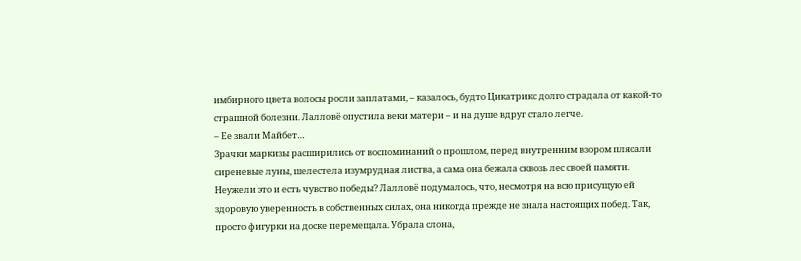имбирного цвета волосы росли заплатами, – казалось, будто Цикатрикс долго страдала от какой-то страшной болезни. Лалловё опустила веки матери – и на душе вдруг стало легче.
– Ее звали Майбет…
Зрачки маркизы расширились от воспоминаний о прошлом, перед внутренним взором плясали сиреневые луны, шелестела изумрудная листва, а сама она бежала сквозь лес своей памяти.
Неужели это и есть чувство победы? Лалловё подумалось, что, несмотря на всю присущую ей здоровую уверенность в собственных силах, она никогда прежде не знала настоящих побед. Так, просто фигурки на доске перемещала. Убрала слона,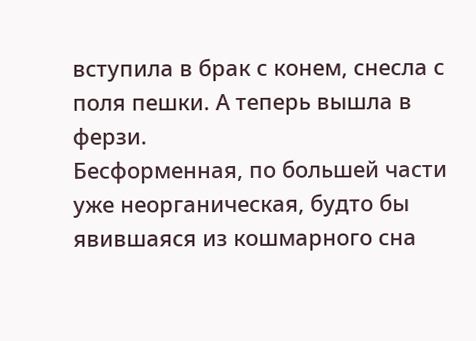вступила в брак с конем, снесла с поля пешки. А теперь вышла в ферзи.
Бесформенная, по большей части уже неорганическая, будто бы явившаяся из кошмарного сна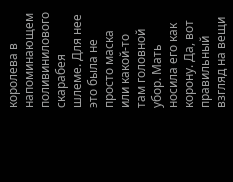королева в напоминающем поливинилового скарабея шлеме. Для нее это была не просто маска или какой-то там головной убор. Мать носила его как корону. Да, вот правильный взгляд на вещи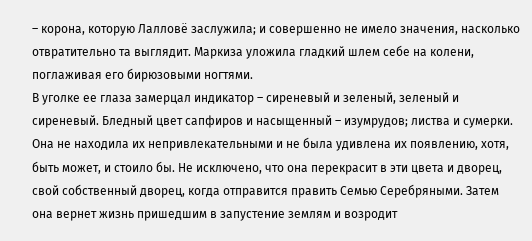– корона, которую Лалловё заслужила; и совершенно не имело значения, насколько отвратительно та выглядит. Маркиза уложила гладкий шлем себе на колени, поглаживая его бирюзовыми ногтями.
В уголке ее глаза замерцал индикатор – сиреневый и зеленый, зеленый и сиреневый. Бледный цвет сапфиров и насыщенный – изумрудов; листва и сумерки. Она не находила их непривлекательными и не была удивлена их появлению, хотя, быть может, и стоило бы. Не исключено, что она перекрасит в эти цвета и дворец, свой собственный дворец, когда отправится править Семью Серебряными. Затем она вернет жизнь пришедшим в запустение землям и возродит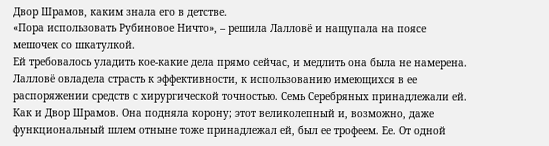Двор Шрамов, каким знала его в детстве.
«Пора использовать Рубиновое Ничто», – решила Лалловё и нащупала на поясе мешочек со шкатулкой.
Ей требовалось уладить кое-какие дела прямо сейчас, и медлить она была не намерена. Лалловё овладела страсть к эффективности, к использованию имеющихся в ее распоряжении средств с хирургической точностью. Семь Серебряных принадлежали ей. Как и Двор Шрамов. Она подняла корону; этот великолепный и, возможно, даже функциональный шлем отныне тоже принадлежал ей, был ее трофеем. Ее. От одной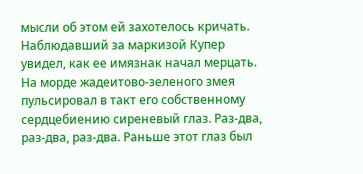мысли об этом ей захотелось кричать.
Наблюдавший за маркизой Купер увидел, как ее имязнак начал мерцать. На морде жадеитово-зеленого змея пульсировал в такт его собственному сердцебиению сиреневый глаз. Раз-два, раз-два, раз-два. Раньше этот глаз был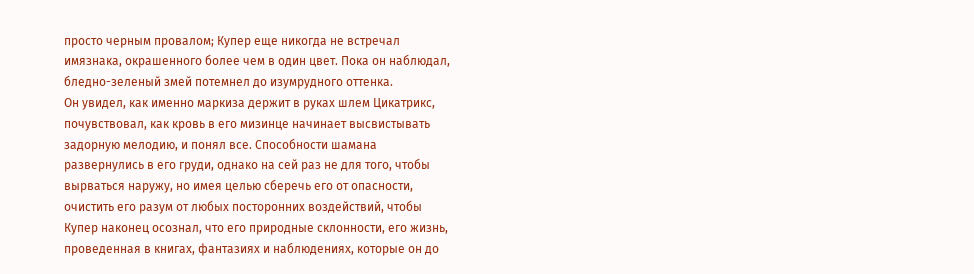просто черным провалом; Купер еще никогда не встречал имязнака, окрашенного более чем в один цвет. Пока он наблюдал, бледно-зеленый змей потемнел до изумрудного оттенка.
Он увидел, как именно маркиза держит в руках шлем Цикатрикс, почувствовал, как кровь в его мизинце начинает высвистывать задорную мелодию, и понял все. Способности шамана развернулись в его груди, однако на сей раз не для того, чтобы вырваться наружу, но имея целью сберечь его от опасности, очистить его разум от любых посторонних воздействий, чтобы Купер наконец осознал, что его природные склонности, его жизнь, проведенная в книгах, фантазиях и наблюдениях, которые он до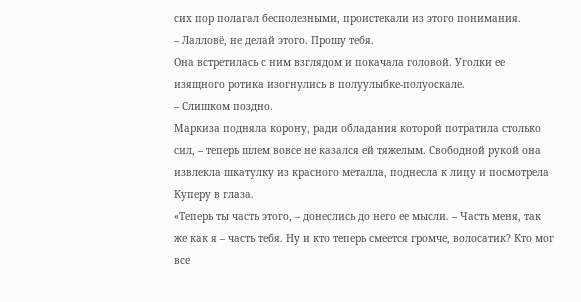сих пор полагал бесполезными, проистекали из этого понимания.
– Лалловё, не делай этого. Прошу тебя.
Она встретилась с ним взглядом и покачала головой. Уголки ее изящного ротика изогнулись в полуулыбке-полуоскале.
– Слишком поздно.
Маркиза подняла корону, ради обладания которой потратила столько сил, – теперь шлем вовсе не казался ей тяжелым. Свободной рукой она извлекла шкатулку из красного металла, поднесла к лицу и посмотрела Куперу в глаза.
«Теперь ты часть этого, – донеслись до него ее мысли. – Часть меня, так же как я – часть тебя. Ну и кто теперь смеется громче, волосатик? Кто мог все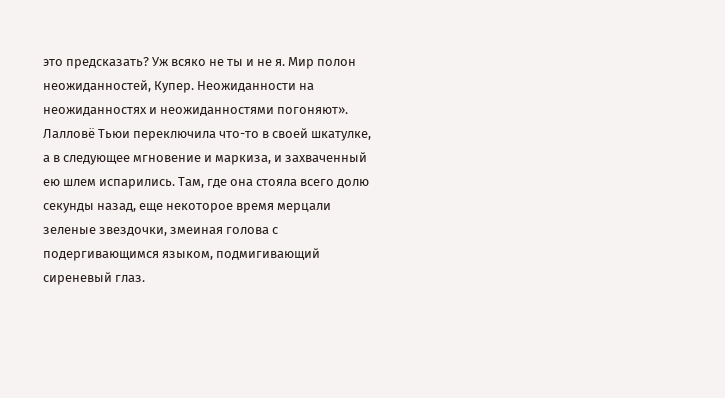это предсказать? Уж всяко не ты и не я. Мир полон неожиданностей, Купер. Неожиданности на неожиданностях и неожиданностями погоняют».
Лалловё Тьюи переключила что-то в своей шкатулке, а в следующее мгновение и маркиза, и захваченный ею шлем испарились. Там, где она стояла всего долю секунды назад, еще некоторое время мерцали зеленые звездочки, змеиная голова с подергивающимся языком, подмигивающий сиреневый глаз.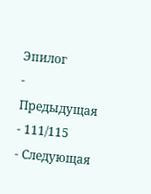Эпилог
- Предыдущая
- 111/115
- Следующая